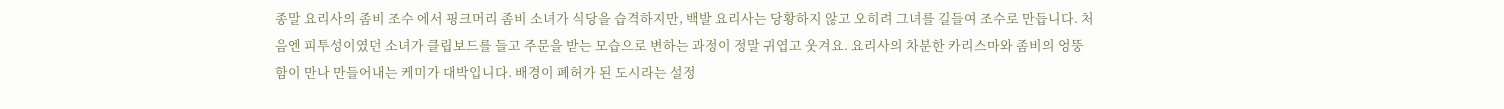종말 요리사의 좀비 조수 에서 핑크머리 좀비 소녀가 식당을 습격하지만, 백발 요리사는 당황하지 않고 오히려 그녀를 길들여 조수로 만듭니다. 처음엔 피투성이였던 소녀가 클립보드를 들고 주문을 받는 모습으로 변하는 과정이 정말 귀엽고 웃겨요. 요리사의 차분한 카리스마와 좀비의 엉뚱함이 만나 만들어내는 케미가 대박입니다. 배경이 폐허가 된 도시라는 설정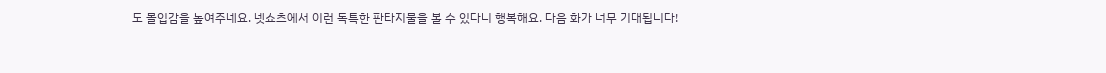도 몰입감을 높여주네요. 넷쇼츠에서 이런 독특한 판타지물을 볼 수 있다니 행복해요. 다음 화가 너무 기대됩니다!